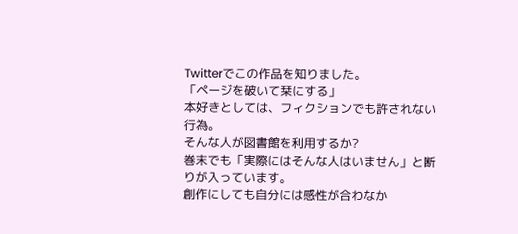Twitterでこの作品を知りました。
「ページを破いて栞にする」
本好きとしては、フィクションでも許されない行為。
そんな人が図書館を利用するか?
巻末でも「実際にはそんな人はいません」と断りが入っています。
創作にしても自分には感性が合わなか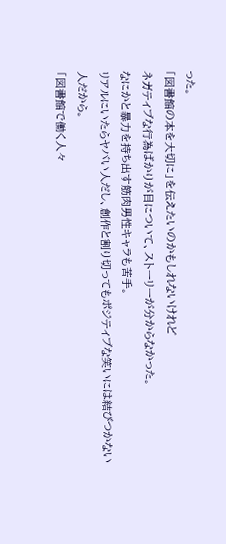った。
「図書館の本を大切に」を伝えたいのかもしれないけれど
ネガティブな行為ばかりが目について、ストーリーが分からなかった。
なにかと暴力を持ち出す筋肉男性キャラも苦手。
リアルにいたらヤバい人だし、創作と割り切ってもポジティブな笑いには結びつかない人だから。
「図書館で働く人々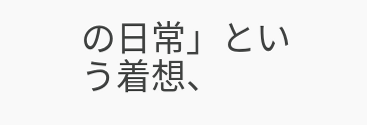の日常」という着想、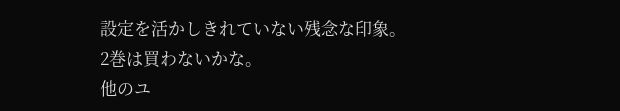設定を活かしきれていない残念な印象。
2巻は買わないかな。
他のユ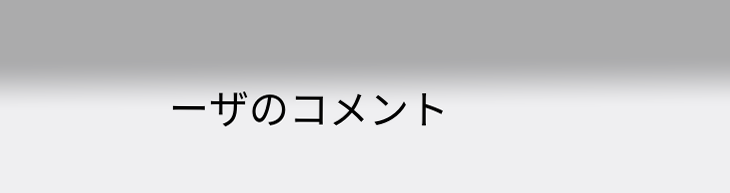ーザのコメント